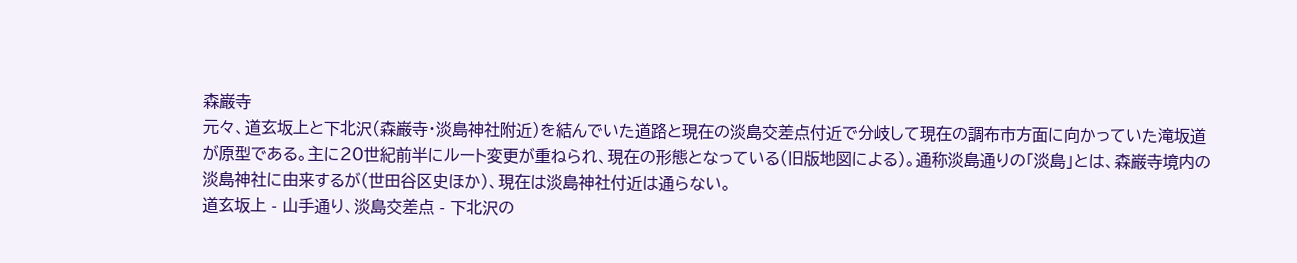森巌寺
元々、道玄坂上と下北沢(森巌寺・淡島神社附近)を結んでいた道路と現在の淡島交差点付近で分岐して現在の調布市方面に向かっていた滝坂道が原型である。主に20世紀前半にルート変更が重ねられ、現在の形態となっている(旧版地図による)。通称淡島通りの「淡島」とは、森巌寺境内の淡島神社に由来するが(世田谷区史ほか)、現在は淡島神社付近は通らない。
道玄坂上 - 山手通り、淡島交差点 - 下北沢の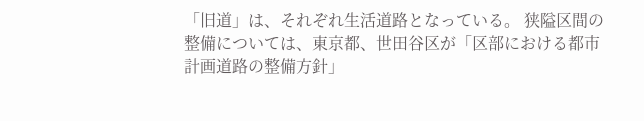「旧道」は、それぞれ生活道路となっている。 狭隘区間の整備については、東京都、世田谷区が「区部における都市計画道路の整備方針」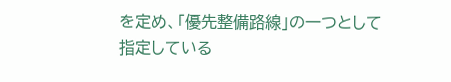を定め、「優先整備路線」の一つとして指定している